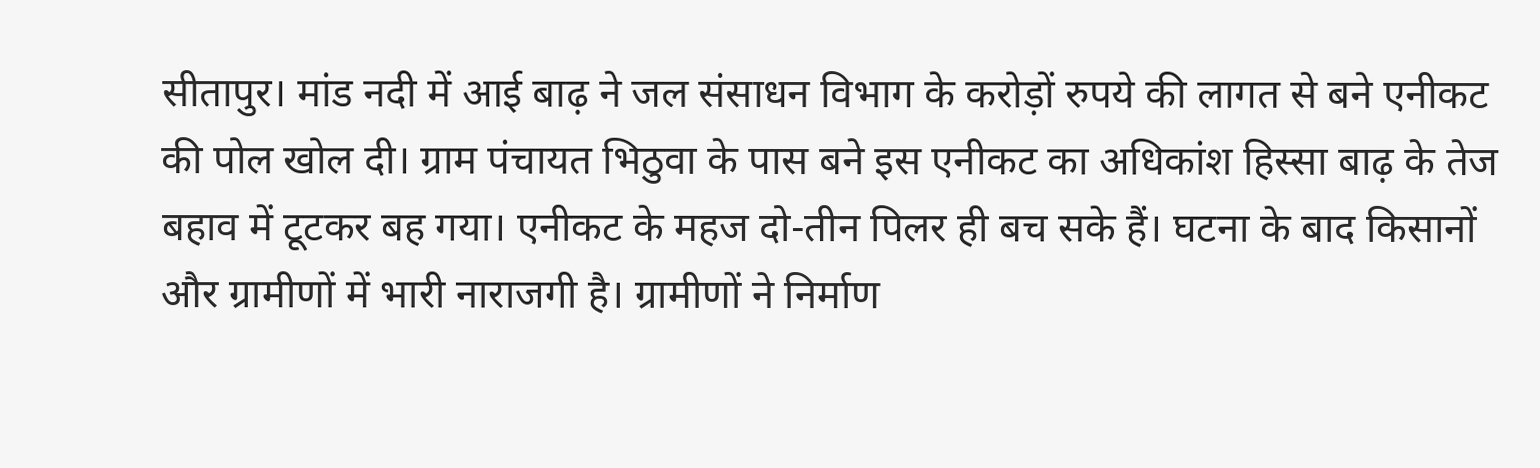सीतापुर। मांड नदी में आई बाढ़ ने जल संसाधन विभाग के करोड़ों रुपये की लागत से बने एनीकट की पोल खोल दी। ग्राम पंचायत भिठुवा के पास बने इस एनीकट का अधिकांश हिस्सा बाढ़ के तेज बहाव में टूटकर बह गया। एनीकट के महज दो-तीन पिलर ही बच सके हैं। घटना के बाद किसानों और ग्रामीणों में भारी नाराजगी है। ग्रामीणों ने निर्माण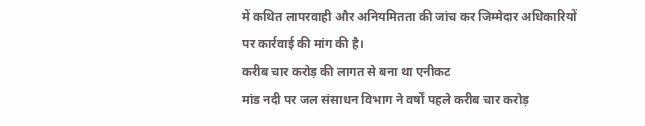में कथित लापरवाही और अनियमितता की जांच कर जिम्मेदार अधिकारियों पर कार्रवाई की मांग की है।
करीब चार करोड़ की लागत से बना था एनीकट
मांड नदी पर जल संसाधन विभाग ने वर्षों पहले करीब चार करोड़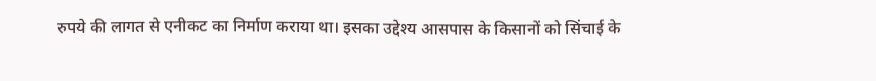रुपये की लागत से एनीकट का निर्माण कराया था। इसका उद्देश्य आसपास के किसानों को सिंचाई के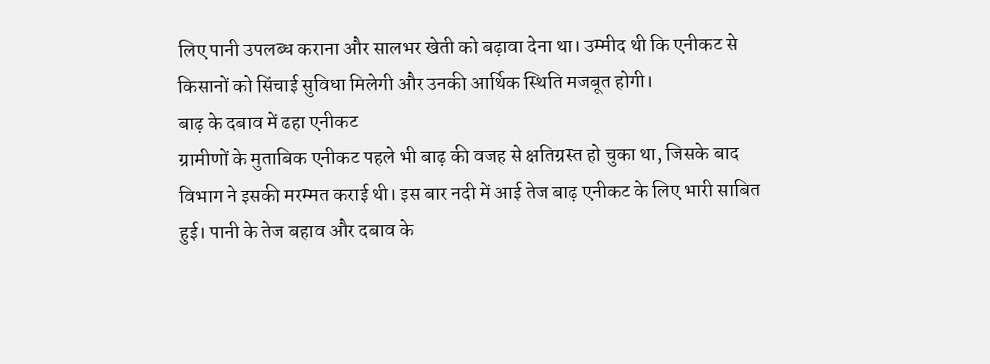लिए पानी उपलब्ध कराना और सालभर खेती को बढ़ावा देना था। उम्मीद थी कि एनीकट से किसानों को सिंचाई सुविधा मिलेगी और उनकी आर्थिक स्थिति मजबूत होगी।
बाढ़ के दबाव में ढहा एनीकट
ग्रामीणों के मुताबिक एनीकट पहले भी बाढ़ की वजह से क्षतिग्रस्त हो चुका था, जिसके बाद विभाग ने इसकी मरम्मत कराई थी। इस बार नदी में आई तेज बाढ़ एनीकट के लिए भारी साबित हुई। पानी के तेज बहाव और दबाव के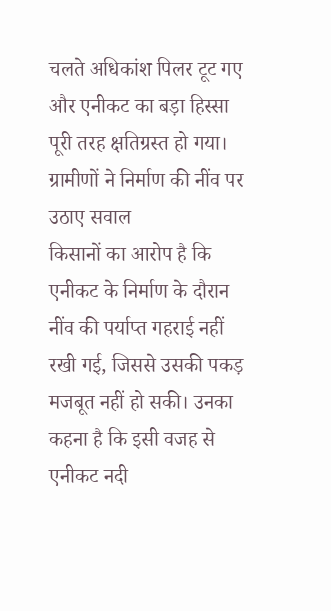चलते अधिकांश पिलर टूट गए और एनीकट का बड़ा हिस्सा पूरी तरह क्षतिग्रस्त हो गया।
ग्रामीणों ने निर्माण की नींव पर उठाए सवाल
किसानों का आरोप है कि एनीकट के निर्माण के दौरान नींव की पर्याप्त गहराई नहीं रखी गई, जिससे उसकी पकड़ मजबूत नहीं हो सकी। उनका कहना है कि इसी वजह से एनीकट नदी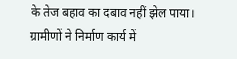के तेज बहाव का दबाव नहीं झेल पाया। ग्रामीणों ने निर्माण कार्य में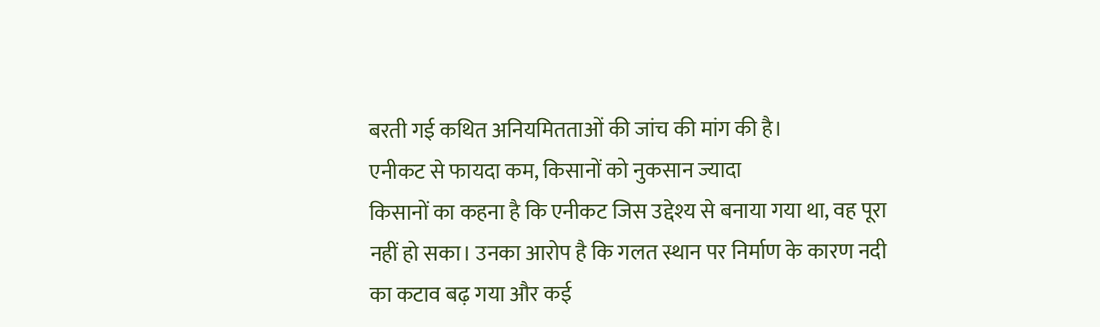बरती गई कथित अनियमितताओं की जांच की मांग की है।
एनीकट से फायदा कम, किसानों को नुकसान ज्यादा
किसानों का कहना है कि एनीकट जिस उद्देश्य से बनाया गया था, वह पूरा नहीं हो सका। उनका आरोप है कि गलत स्थान पर निर्माण के कारण नदी का कटाव बढ़ गया और कई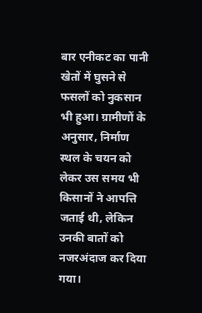बार एनीकट का पानी खेतों में घुसने से फसलों को नुकसान भी हुआ। ग्रामीणों के अनुसार, निर्माण स्थल के चयन को लेकर उस समय भी किसानों ने आपत्ति जताई थी, लेकिन उनकी बातों को नजरअंदाज कर दिया गया।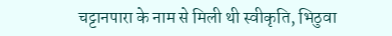चट्टानपारा के नाम से मिली थी स्वीकृति, भिठुवा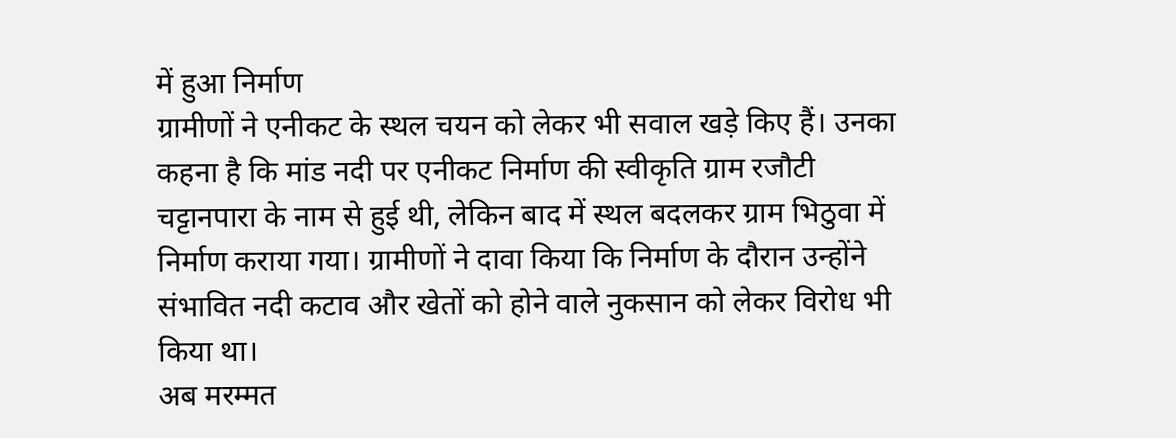में हुआ निर्माण
ग्रामीणों ने एनीकट के स्थल चयन को लेकर भी सवाल खड़े किए हैं। उनका कहना है कि मांड नदी पर एनीकट निर्माण की स्वीकृति ग्राम रजौटी चट्टानपारा के नाम से हुई थी, लेकिन बाद में स्थल बदलकर ग्राम भिठुवा में निर्माण कराया गया। ग्रामीणों ने दावा किया कि निर्माण के दौरान उन्होंने संभावित नदी कटाव और खेतों को होने वाले नुकसान को लेकर विरोध भी किया था।
अब मरम्मत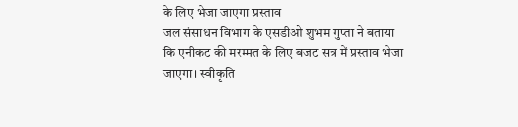के लिए भेजा जाएगा प्रस्ताव
जल संसाधन विभाग के एसडीओ शुभम गुप्ता ने बताया कि एनीकट की मरम्मत के लिए बजट सत्र में प्रस्ताव भेजा जाएगा। स्वीकृति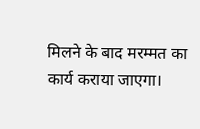मिलने के बाद मरम्मत का कार्य कराया जाएगा।